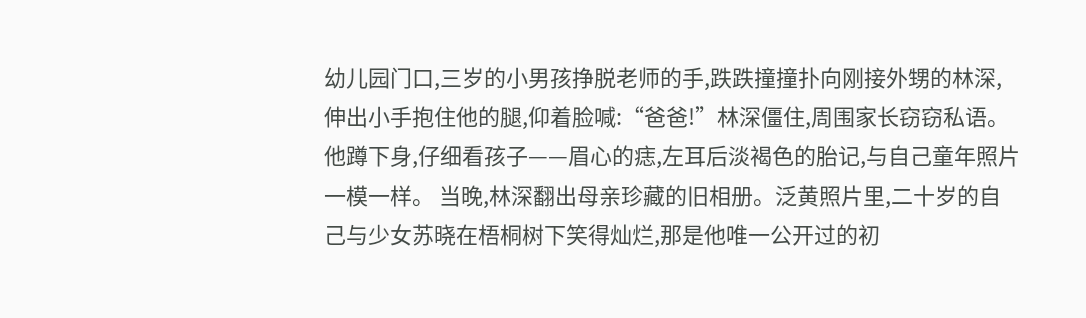幼儿园门口,三岁的小男孩挣脱老师的手,跌跌撞撞扑向刚接外甥的林深,伸出小手抱住他的腿,仰着脸喊:“爸爸!”林深僵住,周围家长窃窃私语。他蹲下身,仔细看孩子——眉心的痣,左耳后淡褐色的胎记,与自己童年照片一模一样。 当晚,林深翻出母亲珍藏的旧相册。泛黄照片里,二十岁的自己与少女苏晓在梧桐树下笑得灿烂,那是他唯一公开过的初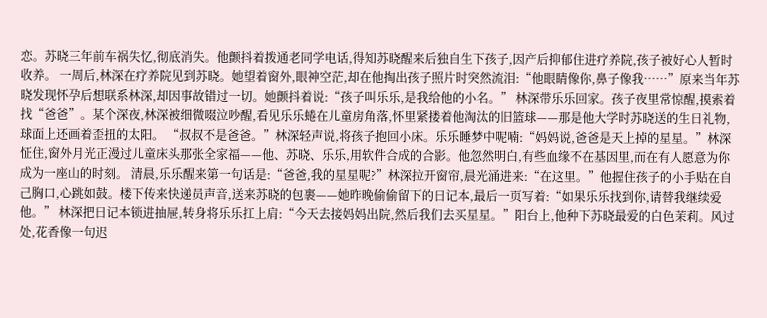恋。苏晓三年前车祸失忆,彻底消失。他颤抖着拨通老同学电话,得知苏晓醒来后独自生下孩子,因产后抑郁住进疗养院,孩子被好心人暂时收养。 一周后,林深在疗养院见到苏晓。她望着窗外,眼神空茫,却在他掏出孩子照片时突然流泪:“他眼睛像你,鼻子像我……”原来当年苏晓发现怀孕后想联系林深,却因事故错过一切。她颤抖着说:“孩子叫乐乐,是我给他的小名。” 林深带乐乐回家。孩子夜里常惊醒,摸索着找“爸爸”。某个深夜,林深被细微啜泣吵醒,看见乐乐蜷在儿童房角落,怀里紧搂着他淘汰的旧篮球——那是他大学时苏晓送的生日礼物,球面上还画着歪扭的太阳。 “叔叔不是爸爸。”林深轻声说,将孩子抱回小床。乐乐睡梦中呢喃:“妈妈说,爸爸是天上掉的星星。”林深怔住,窗外月光正漫过儿童床头那张全家福——他、苏晓、乐乐,用软件合成的合影。他忽然明白,有些血缘不在基因里,而在有人愿意为你成为一座山的时刻。 清晨,乐乐醒来第一句话是:“爸爸,我的星星呢?”林深拉开窗帘,晨光涌进来:“在这里。”他握住孩子的小手贴在自己胸口,心跳如鼓。楼下传来快递员声音,送来苏晓的包裹——她昨晚偷偷留下的日记本,最后一页写着:“如果乐乐找到你,请替我继续爱他。” 林深把日记本锁进抽屉,转身将乐乐扛上肩:“今天去接妈妈出院,然后我们去买星星。”阳台上,他种下苏晓最爱的白色茉莉。风过处,花香像一句迟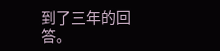到了三年的回答。